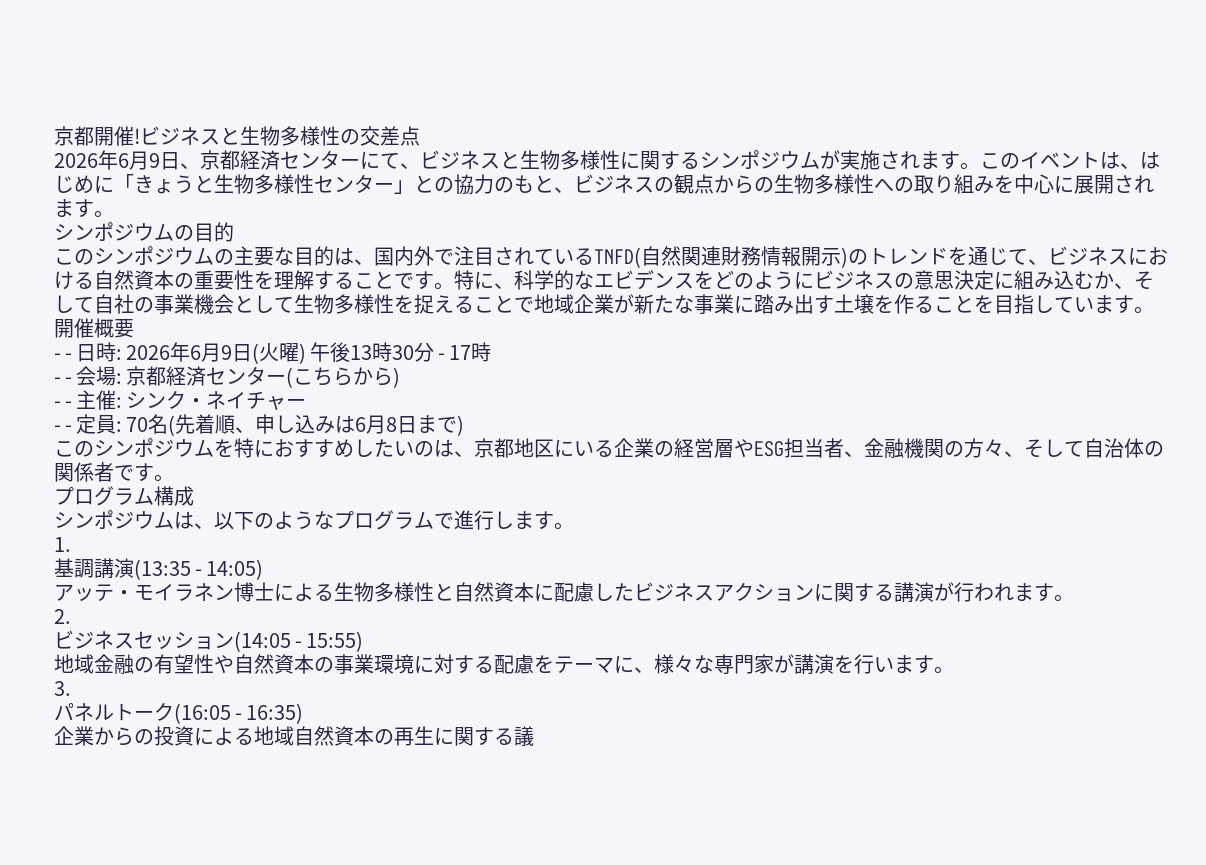京都開催!ビジネスと生物多様性の交差点
2026年6月9日、京都経済センターにて、ビジネスと生物多様性に関するシンポジウムが実施されます。このイベントは、はじめに「きょうと生物多様性センター」との協力のもと、ビジネスの観点からの生物多様性への取り組みを中心に展開されます。
シンポジウムの目的
このシンポジウムの主要な目的は、国内外で注目されているTNFD(自然関連財務情報開示)のトレンドを通じて、ビジネスにおける自然資本の重要性を理解することです。特に、科学的なエビデンスをどのようにビジネスの意思決定に組み込むか、そして自社の事業機会として生物多様性を捉えることで地域企業が新たな事業に踏み出す土壌を作ることを目指しています。
開催概要
- - 日時: 2026年6月9日(火曜) 午後13時30分 - 17時
- - 会場: 京都経済センター(こちらから)
- - 主催: シンク・ネイチャー
- - 定員: 70名(先着順、申し込みは6月8日まで)
このシンポジウムを特におすすめしたいのは、京都地区にいる企業の経営層やESG担当者、金融機関の方々、そして自治体の関係者です。
プログラム構成
シンポジウムは、以下のようなプログラムで進行します。
1.
基調講演(13:35 - 14:05)
アッテ・モイラネン博士による生物多様性と自然資本に配慮したビジネスアクションに関する講演が行われます。
2.
ビジネスセッション(14:05 - 15:55)
地域金融の有望性や自然資本の事業環境に対する配慮をテーマに、様々な専門家が講演を行います。
3.
パネルトーク(16:05 - 16:35)
企業からの投資による地域自然資本の再生に関する議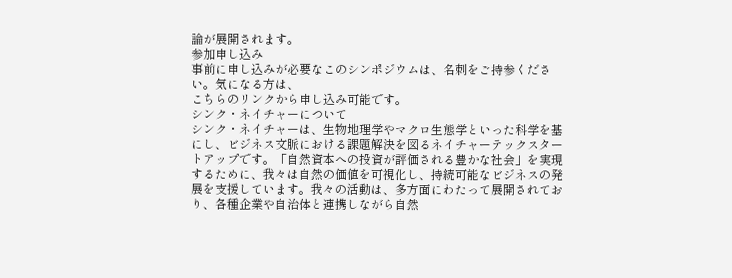論が展開されます。
参加申し込み
事前に申し込みが必要なこのシンポジウムは、名刺をご持参ください。気になる方は、
こちらのリンクから申し込み可能です。
シンク・ネイチャーについて
シンク・ネイチャーは、生物地理学やマクロ生態学といった科学を基にし、ビジネス文脈における課題解決を図るネイチャーテックスタートアップです。「自然資本への投資が評価される豊かな社会」を実現するために、我々は自然の価値を可視化し、持続可能なビジネスの発展を支援しています。我々の活動は、多方面にわたって展開されており、各種企業や自治体と連携しながら自然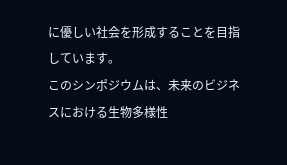に優しい社会を形成することを目指しています。
このシンポジウムは、未来のビジネスにおける生物多様性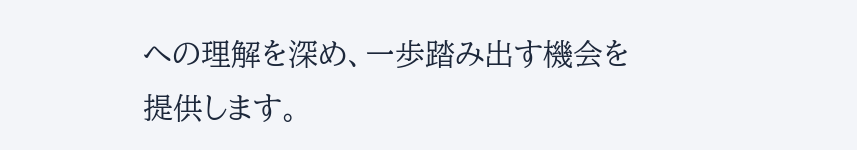への理解を深め、一歩踏み出す機会を提供します。